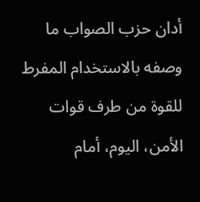أدان حزب الصواب ما وصفه بالاستخدام المفرط للقوة من طرف قوات الأمن، اليوم، أمام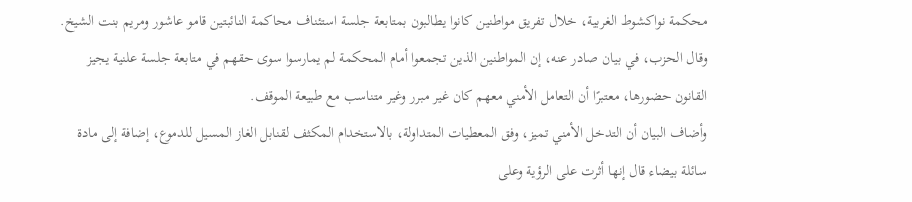محكمة نواكشوط الغربية، خلال تفريق مواطنين كانوا يطالبون بمتابعة جلسة استئناف محاكمة النائبتين قامو عاشور ومريم بنت الشيخ.
وقال الحزب، في بيان صادر عنه، إن المواطنين الذين تجمعوا أمام المحكمة لم يمارسوا سوى حقهم في متابعة جلسة علنية يجيز القانون حضورها، معتبرًا أن التعامل الأمني معهم كان غير مبرر وغير متناسب مع طبيعة الموقف.
وأضاف البيان أن التدخل الأمني تميز، وفق المعطيات المتداولة، بالاستخدام المكثف لقنابل الغاز المسيل للدموع، إضافة إلى مادة سائلة بيضاء قال إنها أثرت على الرؤية وعلى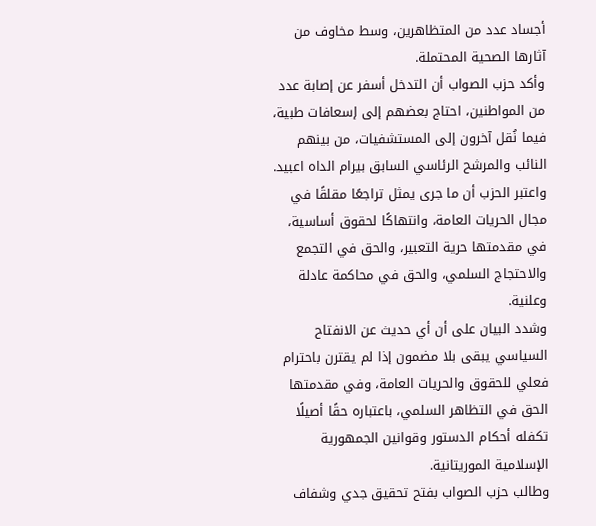أجساد عدد من المتظاهرين، وسط مخاوف من آثارها الصحية المحتملة.
وأكد حزب الصواب أن التدخل أسفر عن إصابة عدد من المواطنين، احتاج بعضهم إلى إسعافات طبية، فيما نُقل آخرون إلى المستشفيات، من بينهم النائب والمرشح الرئاسي السابق بيرام الداه اعبيد.
واعتبر الحزب أن ما جرى يمثل تراجعًا مقلقًا في مجال الحريات العامة، وانتهاكًا لحقوق أساسية، في مقدمتها حرية التعبير، والحق في التجمع والاحتجاج السلمي، والحق في محاكمة عادلة وعلنية.
وشدد البيان على أن أي حديث عن الانفتاح السياسي يبقى بلا مضمون إذا لم يقترن باحترام فعلي للحقوق والحريات العامة، وفي مقدمتها الحق في التظاهر السلمي، باعتباره حقًا أصيلًا تكفله أحكام الدستور وقوانين الجمهورية الإسلامية الموريتانية.
وطالب حزب الصواب بفتح تحقيق جدي وشفاف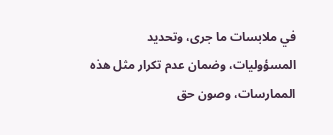في ملابسات ما جرى، وتحديد المسؤوليات، وضمان عدم تكرار مثل هذه الممارسات، وصون حق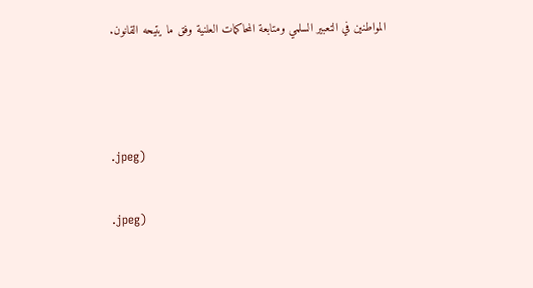المواطنين في التعبير السلمي ومتابعة المحاكمات العلنية وفق ما يتيحه القانون.



.jpeg)

.jpeg)